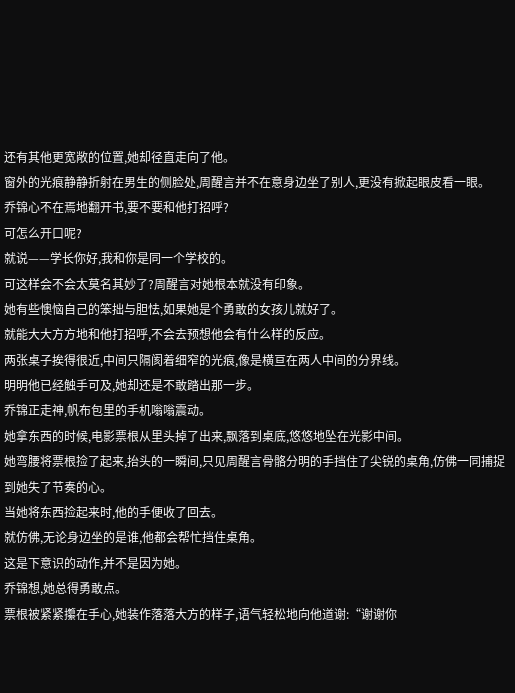还有其他更宽敞的位置,她却径直走向了他。
窗外的光痕静静折射在男生的侧脸处,周醒言并不在意身边坐了别人,更没有掀起眼皮看一眼。
乔锦心不在焉地翻开书,要不要和他打招呼?
可怎么开口呢?
就说——学长你好,我和你是同一个学校的。
可这样会不会太莫名其妙了?周醒言对她根本就没有印象。
她有些懊恼自己的笨拙与胆怯,如果她是个勇敢的女孩儿就好了。
就能大大方方地和他打招呼,不会去预想他会有什么样的反应。
两张桌子挨得很近,中间只隔阂着细窄的光痕,像是横亘在两人中间的分界线。
明明他已经触手可及,她却还是不敢踏出那一步。
乔锦正走神,帆布包里的手机嗡嗡震动。
她拿东西的时候,电影票根从里头掉了出来,飘落到桌底,悠悠地坠在光影中间。
她弯腰将票根捡了起来,抬头的一瞬间,只见周醒言骨骼分明的手挡住了尖锐的桌角,仿佛一同捕捉到她失了节奏的心。
当她将东西捡起来时,他的手便收了回去。
就仿佛,无论身边坐的是谁,他都会帮忙挡住桌角。
这是下意识的动作,并不是因为她。
乔锦想,她总得勇敢点。
票根被紧紧攥在手心,她装作落落大方的样子,语气轻松地向他道谢:“谢谢你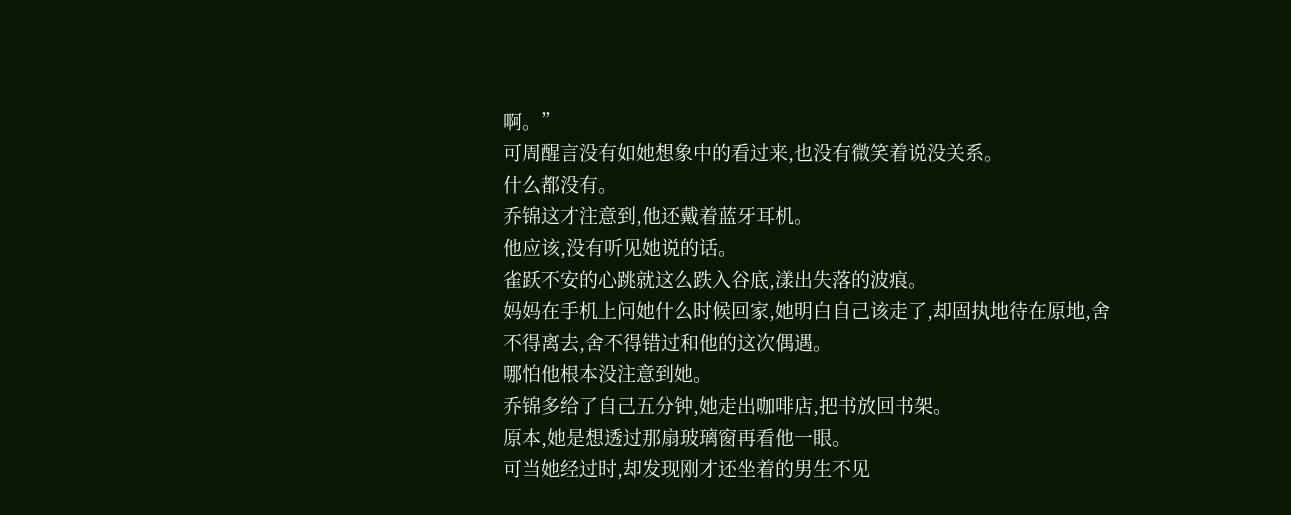啊。”
可周醒言没有如她想象中的看过来,也没有微笑着说没关系。
什么都没有。
乔锦这才注意到,他还戴着蓝牙耳机。
他应该,没有听见她说的话。
雀跃不安的心跳就这么跌入谷底,漾出失落的波痕。
妈妈在手机上问她什么时候回家,她明白自己该走了,却固执地待在原地,舍不得离去,舍不得错过和他的这次偶遇。
哪怕他根本没注意到她。
乔锦多给了自己五分钟,她走出咖啡店,把书放回书架。
原本,她是想透过那扇玻璃窗再看他一眼。
可当她经过时,却发现刚才还坐着的男生不见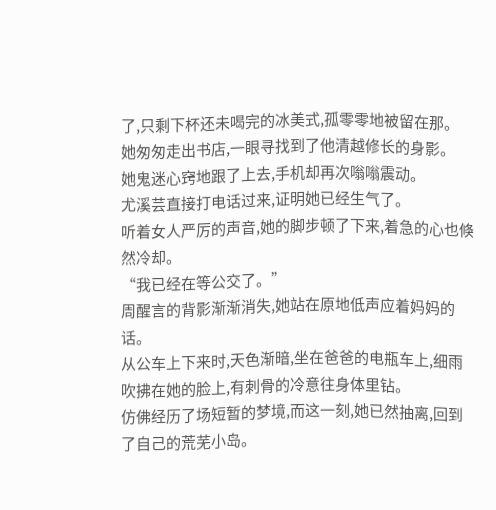了,只剩下杯还未喝完的冰美式,孤零零地被留在那。
她匆匆走出书店,一眼寻找到了他清越修长的身影。
她鬼迷心窍地跟了上去,手机却再次嗡嗡震动。
尤溪芸直接打电话过来,证明她已经生气了。
听着女人严厉的声音,她的脚步顿了下来,着急的心也倏然冷却。
“我已经在等公交了。”
周醒言的背影渐渐消失,她站在原地低声应着妈妈的话。
从公车上下来时,天色渐暗,坐在爸爸的电瓶车上,细雨吹拂在她的脸上,有刺骨的冷意往身体里钻。
仿佛经历了场短暂的梦境,而这一刻,她已然抽离,回到了自己的荒芜小岛。